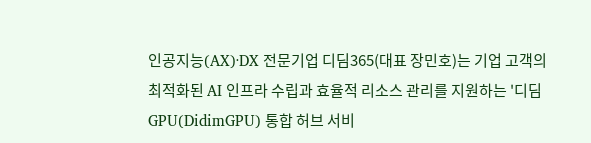인공지능(AX)·DX 전문기업 디딤365(대표 장민호)는 기업 고객의 최적화된 AI 인프라 수립과 효율적 리소스 관리를 지원하는 '디딤GPU(DidimGPU) 통합 허브 서비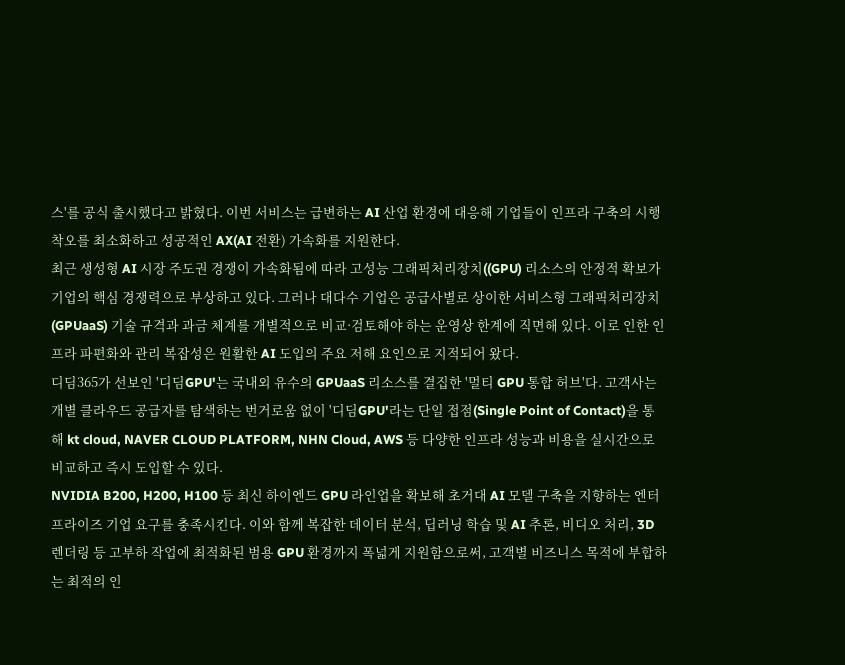스'를 공식 출시했다고 밝혔다. 이번 서비스는 급변하는 AI 산업 환경에 대응해 기업들이 인프라 구축의 시행착오를 최소화하고 성공적인 AX(AI 전환) 가속화를 지원한다.
최근 생성형 AI 시장 주도권 경쟁이 가속화됨에 따라 고성능 그래픽처리장치((GPU) 리소스의 안정적 확보가 기업의 핵심 경쟁력으로 부상하고 있다. 그러나 대다수 기업은 공급사별로 상이한 서비스형 그래픽처리장치(GPUaaS) 기술 규격과 과금 체계를 개별적으로 비교·검토해야 하는 운영상 한계에 직면해 있다. 이로 인한 인프라 파편화와 관리 복잡성은 원활한 AI 도입의 주요 저해 요인으로 지적되어 왔다.
디딤365가 선보인 '디딤GPU'는 국내외 유수의 GPUaaS 리소스를 결집한 '멀티 GPU 통합 허브'다. 고객사는 개별 클라우드 공급자를 탐색하는 번거로움 없이 '디딤GPU'라는 단일 접점(Single Point of Contact)을 통해 kt cloud, NAVER CLOUD PLATFORM, NHN Cloud, AWS 등 다양한 인프라 성능과 비용을 실시간으로 비교하고 즉시 도입할 수 있다.
NVIDIA B200, H200, H100 등 최신 하이엔드 GPU 라인업을 확보해 초거대 AI 모델 구축을 지향하는 엔터프라이즈 기업 요구를 충족시킨다. 이와 함께 복잡한 데이터 분석, 딥러닝 학습 및 AI 추론, 비디오 처리, 3D 렌더링 등 고부하 작업에 최적화된 범용 GPU 환경까지 폭넓게 지원함으로써, 고객별 비즈니스 목적에 부합하는 최적의 인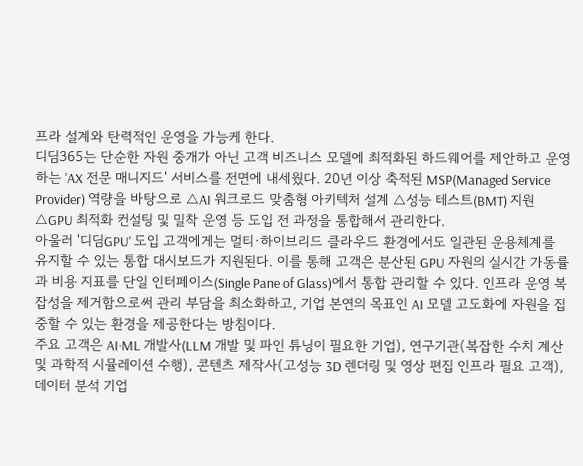프라 설계와 탄력적인 운영을 가능케 한다.
디딤365는 단순한 자원 중개가 아닌 고객 비즈니스 모델에 최적화된 하드웨어를 제안하고 운영하는 'AX 전문 매니지드' 서비스를 전면에 내세웠다. 20년 이상 축적된 MSP(Managed Service Provider) 역량을 바탕으로 △AI 워크로드 맞춤형 아키텍처 설계 △성능 테스트(BMT) 지원 △GPU 최적화 컨설팅 및 밀착 운영 등 도입 전 과정을 통합해서 관리한다.
아울러 '디딤GPU' 도입 고객에게는 멀티·하이브리드 클라우드 환경에서도 일관된 운용체계를 유지할 수 있는 통합 대시보드가 지원된다. 이를 통해 고객은 분산된 GPU 자원의 실시간 가동률과 비용 지표를 단일 인터페이스(Single Pane of Glass)에서 통합 관리할 수 있다. 인프라 운영 복잡성을 제거함으로써 관리 부담을 최소화하고, 기업 본연의 목표인 AI 모델 고도화에 자원을 집중할 수 있는 환경을 제공한다는 방침이다.
주요 고객은 AI·ML 개발사(LLM 개발 및 파인 튜닝이 필요한 기업), 연구기관(복잡한 수치 계산 및 과학적 시뮬레이션 수행), 콘텐츠 제작사(고성능 3D 렌더링 및 영상 편집 인프라 필요 고객), 데이터 분석 기업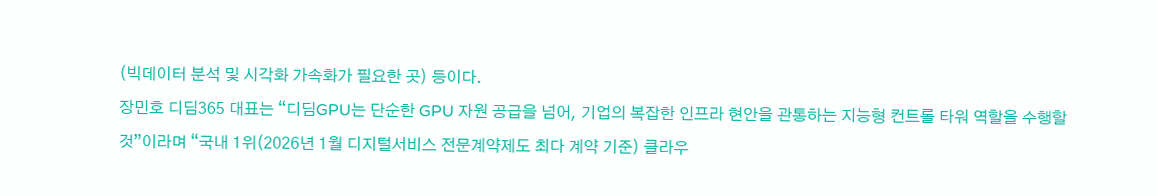(빅데이터 분석 및 시각화 가속화가 필요한 곳) 등이다.
장민호 디딤365 대표는 “디딤GPU는 단순한 GPU 자원 공급을 넘어, 기업의 복잡한 인프라 현안을 관통하는 지능형 컨트롤 타워 역할을 수행할 것”이라며 “국내 1위(2026년 1월 디지털서비스 전문계약제도 최다 계약 기준) 클라우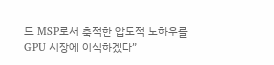드 MSP로서 축적한 압도적 노하우를 GPU 시장에 이식하겠다”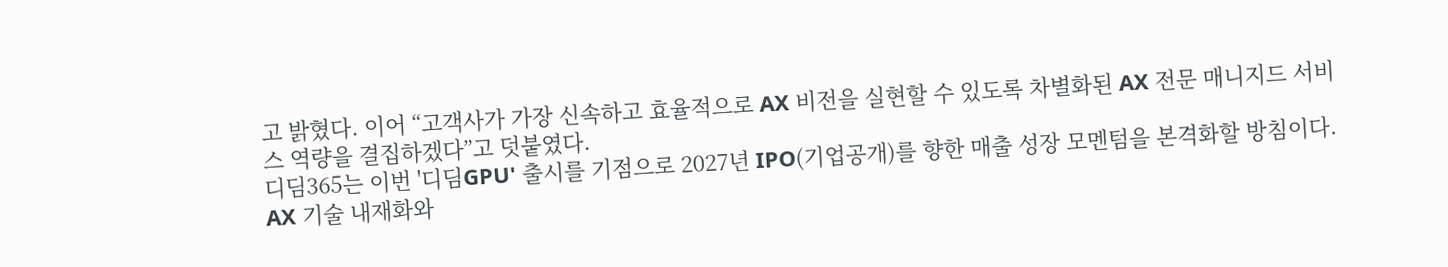고 밝혔다. 이어 “고객사가 가장 신속하고 효율적으로 AX 비전을 실현할 수 있도록 차별화된 AX 전문 매니지드 서비스 역량을 결집하겠다”고 덧붙였다.
디딤365는 이번 '디딤GPU' 출시를 기점으로 2027년 IPO(기업공개)를 향한 매출 성장 모멘텀을 본격화할 방침이다. AX 기술 내재화와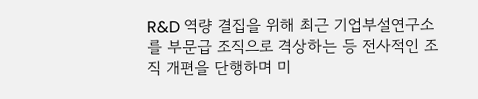R&D 역량 결집을 위해 최근 기업부설연구소를 부문급 조직으로 격상하는 등 전사적인 조직 개편을 단행하며 미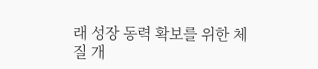래 성장 동력 확보를 위한 체질 개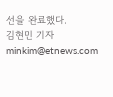선을 완료했다.
김현민 기자 minkim@etnews.com